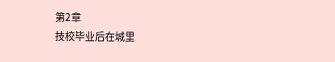第2章
技校毕业后在城里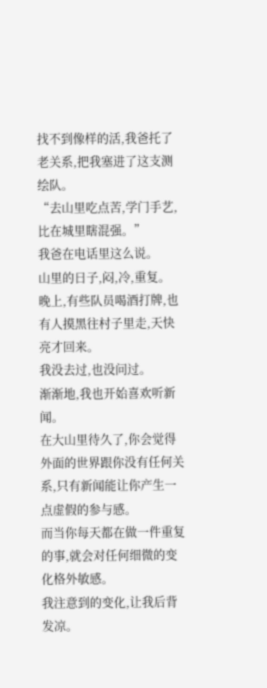找不到像样的活,我爸托了老关系,把我塞进了这支测绘队。
“去山里吃点苦,学门手艺,比在城里瞎混强。”
我爸在电话里这么说。
山里的日子,闷,冷,重复。
晚上,有些队员喝酒打牌,也有人摸黑往村子里走,天快亮才回来。
我没去过,也没问过。
渐渐地,我也开始喜欢听新闻。
在大山里待久了,你会觉得外面的世界跟你没有任何关系,只有新闻能让你产生一点虚假的参与感。
而当你每天都在做一件重复的事,就会对任何细微的变化格外敏感。
我注意到的变化,让我后背发凉。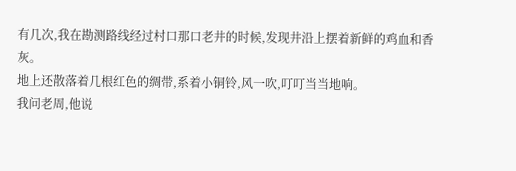有几次,我在勘测路线经过村口那口老井的时候,发现井沿上摆着新鲜的鸡血和香灰。
地上还散落着几根红色的绸带,系着小铜铃,风一吹,叮叮当当地响。
我问老周,他说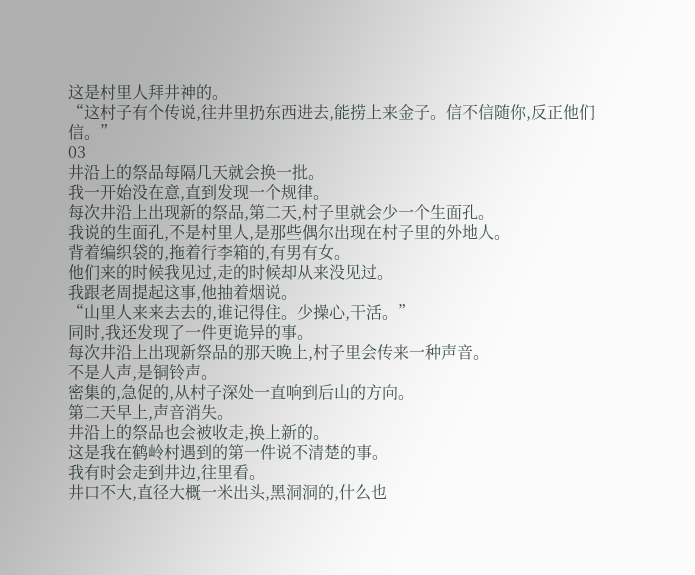这是村里人拜井神的。
“这村子有个传说,往井里扔东西进去,能捞上来金子。信不信随你,反正他们信。”
03
井沿上的祭品每隔几天就会换一批。
我一开始没在意,直到发现一个规律。
每次井沿上出现新的祭品,第二天,村子里就会少一个生面孔。
我说的生面孔,不是村里人,是那些偶尔出现在村子里的外地人。
背着编织袋的,拖着行李箱的,有男有女。
他们来的时候我见过,走的时候却从来没见过。
我跟老周提起这事,他抽着烟说。
“山里人来来去去的,谁记得住。少操心,干活。”
同时,我还发现了一件更诡异的事。
每次井沿上出现新祭品的那天晚上,村子里会传来一种声音。
不是人声,是铜铃声。
密集的,急促的,从村子深处一直响到后山的方向。
第二天早上,声音消失。
井沿上的祭品也会被收走,换上新的。
这是我在鹤岭村遇到的第一件说不清楚的事。
我有时会走到井边,往里看。
井口不大,直径大概一米出头,黑洞洞的,什么也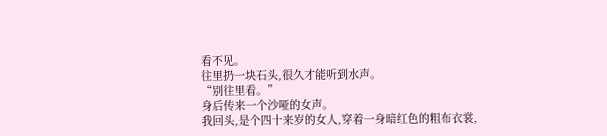看不见。
往里扔一块石头,很久才能听到水声。
“别往里看。”
身后传来一个沙哑的女声。
我回头,是个四十来岁的女人,穿着一身暗红色的粗布衣裳,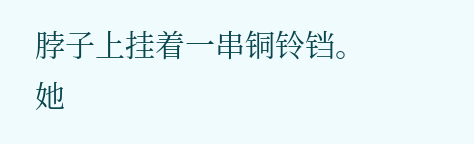脖子上挂着一串铜铃铛。
她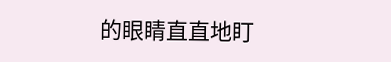的眼睛直直地盯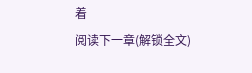着
阅读下一章(解锁全文)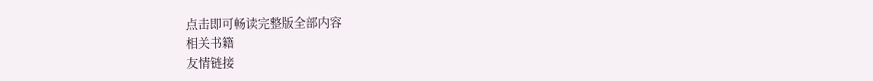点击即可畅读完整版全部内容
相关书籍
友情链接